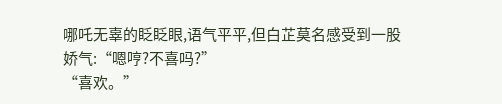哪吒无辜的眨眨眼,语气平平,但白芷莫名感受到一股娇气:“嗯哼?不喜吗?”
“喜欢。”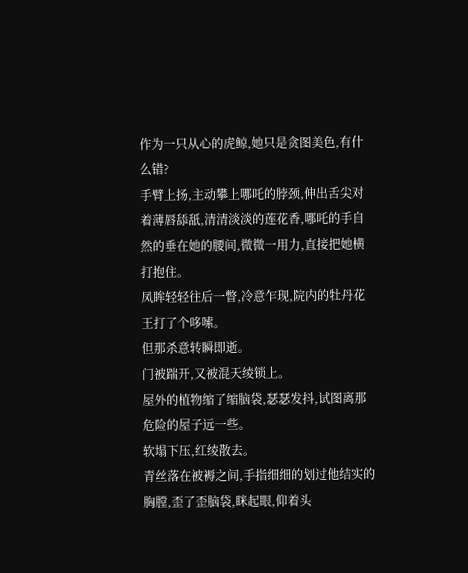作为一只从心的虎鲸,她只是贪图美色,有什么错?
手臂上扬,主动攀上哪吒的脖颈,伸出舌尖对着薄唇舔舐,清清淡淡的莲花香,哪吒的手自然的垂在她的腰间,微微一用力,直接把她横打抱住。
凤眸轻轻往后一瞥,冷意乍现,院内的牡丹花王打了个哆嗦。
但那杀意转瞬即逝。
门被踹开,又被混天绫锁上。
屋外的植物缩了缩脑袋,瑟瑟发抖,试图离那危险的屋子远一些。
软塌下压,红绫散去。
青丝落在被褥之间,手指细细的划过他结实的胸膛,歪了歪脑袋,眯起眼,仰着头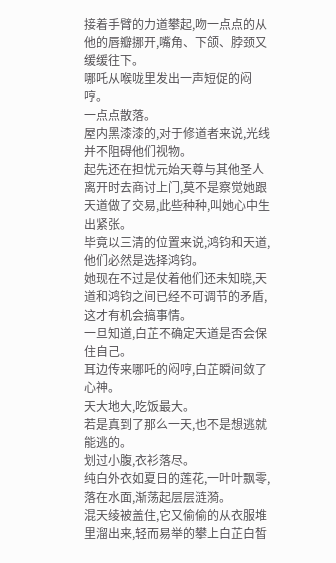接着手臂的力道攀起,吻一点点的从他的唇瓣挪开,嘴角、下颌、脖颈又缓缓往下。
哪吒从喉咙里发出一声短促的闷哼。
一点点散落。
屋内黑漆漆的,对于修道者来说,光线并不阻碍他们视物。
起先还在担忧元始天尊与其他圣人离开时去商讨上门,莫不是察觉她跟天道做了交易,此些种种,叫她心中生出紧张。
毕竟以三清的位置来说,鸿钧和天道,他们必然是选择鸿钧。
她现在不过是仗着他们还未知晓,天道和鸿钧之间已经不可调节的矛盾,这才有机会搞事情。
一旦知道,白芷不确定天道是否会保住自己。
耳边传来哪吒的闷哼,白芷瞬间敛了心神。
天大地大,吃饭最大。
若是真到了那么一天,也不是想逃就能逃的。
划过小腹,衣衫落尽。
纯白外衣如夏日的莲花,一叶叶飘零,落在水面,渐荡起层层涟漪。
混天绫被盖住,它又偷偷的从衣服堆里溜出来,轻而易举的攀上白芷白皙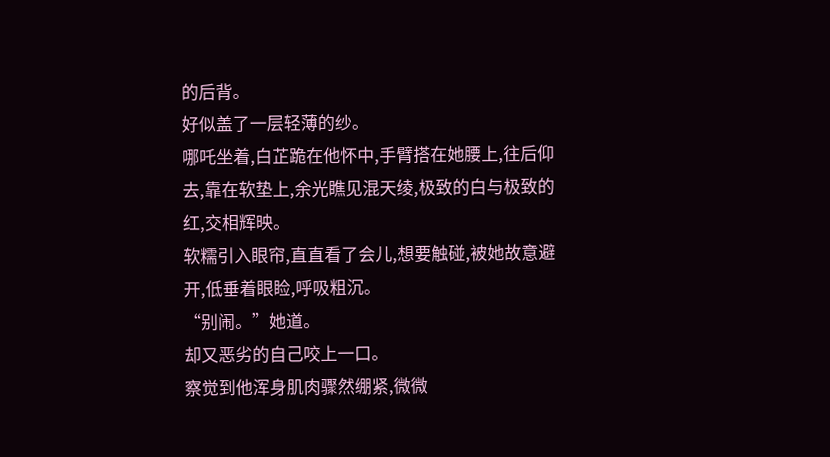的后背。
好似盖了一层轻薄的纱。
哪吒坐着,白芷跪在他怀中,手臂搭在她腰上,往后仰去,靠在软垫上,余光瞧见混天绫,极致的白与极致的红,交相辉映。
软糯引入眼帘,直直看了会儿,想要触碰,被她故意避开,低垂着眼睑,呼吸粗沉。
“别闹。”她道。
却又恶劣的自己咬上一口。
察觉到他浑身肌肉骤然绷紧,微微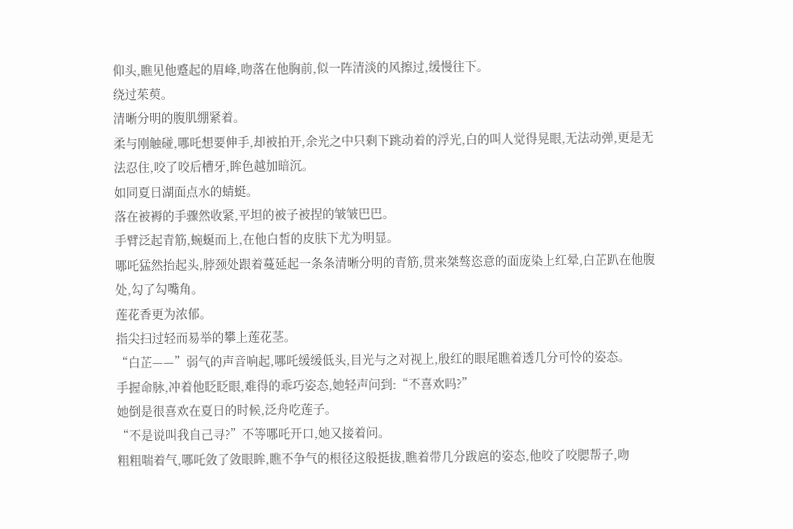仰头,瞧见他蹙起的眉峰,吻落在他胸前,似一阵清淡的风擦过,缓慢往下。
绕过茱萸。
清晰分明的腹肌绷紧着。
柔与刚触碰,哪吒想要伸手,却被拍开,余光之中只剩下跳动着的浮光,白的叫人觉得晃眼,无法动弹,更是无法忍住,咬了咬后槽牙,眸色越加暗沉。
如同夏日湖面点水的蜻蜓。
落在被褥的手骤然收紧,平坦的被子被捏的皱皱巴巴。
手臂泛起青筋,蜿蜒而上,在他白皙的皮肤下尤为明显。
哪吒猛然抬起头,脖颈处跟着蔓延起一条条清晰分明的青筋,贯来桀骜恣意的面庞染上红晕,白芷趴在他腹处,勾了勾嘴角。
莲花香更为浓郁。
指尖扫过轻而易举的攀上莲花茎。
“白芷——”弱气的声音响起,哪吒缓缓低头,目光与之对视上,殷红的眼尾瞧着透几分可怜的姿态。
手握命脉,冲着他眨眨眼,难得的乖巧姿态,她轻声问到:“不喜欢吗?”
她倒是很喜欢在夏日的时候,泛舟吃莲子。
“不是说叫我自己寻?”不等哪吒开口,她又接着问。
粗粗喘着气,哪吒敛了敛眼眸,瞧不争气的根径这般挺拔,瞧着带几分跋扈的姿态,他咬了咬腮帮子,吻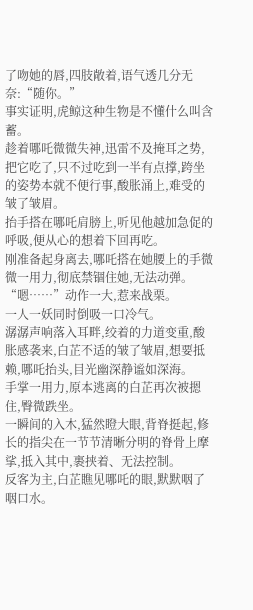了吻她的唇,四肢敞着,语气透几分无奈:“随你。”
事实证明,虎鲸这种生物是不懂什么叫含蓄。
趁着哪吒微微失神,迅雷不及掩耳之势,把它吃了,只不过吃到一半有点撑,跨坐的姿势本就不便行事,酸胀涌上,难受的皱了皱眉。
抬手搭在哪吒肩膀上,听见他越加急促的呼吸,便从心的想着下回再吃。
刚准备起身离去,哪吒搭在她腰上的手微微一用力,彻底禁锢住她,无法动弹。
“嗯……”动作一大,惹来战栗。
一人一妖同时倒吸一口冷气。
潺潺声响落入耳畔,绞着的力道变重,酸胀感袭来,白芷不适的皱了皱眉,想要抵赖,哪吒抬头,目光幽深静谧如深海。
手掌一用力,原本逃离的白芷再次被摁住,臀微跌坐。
一瞬间的入木,猛然瞪大眼,背脊挺起,修长的指尖在一节节清晰分明的脊骨上摩挲,抵入其中,裹挟着、无法控制。
反客为主,白芷瞧见哪吒的眼,默默咽了咽口水。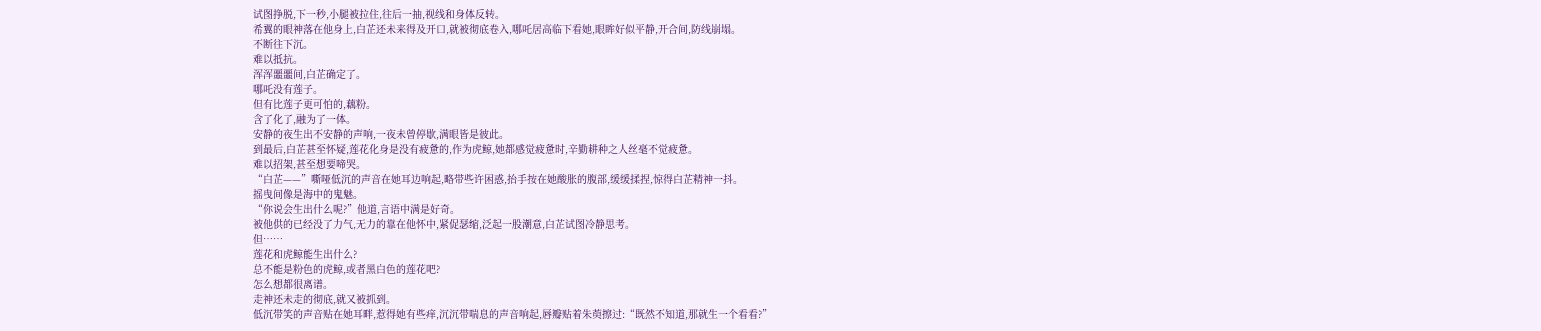试图挣脱,下一秒,小腿被拉住,往后一抽,视线和身体反转。
希翼的眼神落在他身上,白芷还未来得及开口,就被彻底卷入,哪吒居高临下看她,眼眸好似平静,开合间,防线崩塌。
不断往下沉。
难以抵抗。
浑浑噩噩间,白芷确定了。
哪吒没有莲子。
但有比莲子更可怕的,藕粉。
含了化了,融为了一体。
安静的夜生出不安静的声响,一夜未曾停歇,满眼皆是彼此。
到最后,白芷甚至怀疑,莲花化身是没有疲惫的,作为虎鲸,她都感觉疲惫时,辛勤耕种之人丝毫不觉疲惫。
难以招架,甚至想要啼哭。
“白芷——”嘶哑低沉的声音在她耳边响起,略带些许困惑,抬手按在她酸胀的腹部,缓缓揉捏,惊得白芷精神一抖。
摇曳间像是海中的鬼魅。
“你说会生出什么呢?”他道,言语中满是好奇。
被他供的已经没了力气,无力的靠在他怀中,紧促瑟缩,泛起一股潮意,白芷试图冷静思考。
但……
莲花和虎鲸能生出什么?
总不能是粉色的虎鲸,或者黑白色的莲花吧?
怎么想都很离谱。
走神还未走的彻底,就又被抓到。
低沉带笑的声音贴在她耳畔,惹得她有些痒,沉沉带喘息的声音响起,唇瓣贴着朱萸擦过:“既然不知道,那就生一个看看?”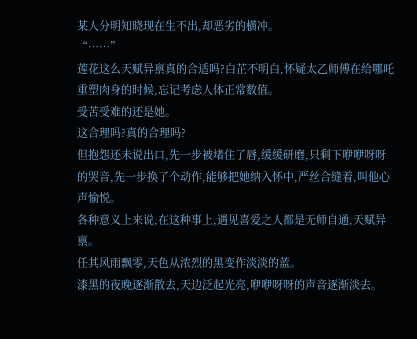某人分明知晓现在生不出,却恶劣的横冲。
“……”
莲花这么天赋异禀真的合适吗?白芷不明白,怀疑太乙师傅在给哪吒重塑肉身的时候,忘记考虑人体正常数值。
受苦受难的还是她。
这合理吗?真的合理吗?
但抱怨还未说出口,先一步被堵住了唇,缓缓研磨,只剩下咿咿呀呀的哭音,先一步换了个动作,能够把她纳入怀中,严丝合缝着,叫他心声愉悦。
各种意义上来说,在这种事上,遇见喜爱之人都是无师自通,天赋异禀。
任其风雨飘零,天色从浓烈的黑变作淡淡的蓝。
漆黑的夜晚逐渐散去,天边泛起光亮,咿咿呀呀的声音逐渐淡去。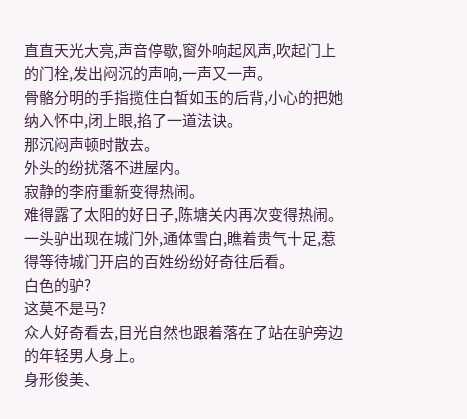直直天光大亮,声音停歇,窗外响起风声,吹起门上的门栓,发出闷沉的声响,一声又一声。
骨骼分明的手指揽住白皙如玉的后背,小心的把她纳入怀中,闭上眼,掐了一道法诀。
那沉闷声顿时散去。
外头的纷扰落不进屋内。
寂静的李府重新变得热闹。
难得露了太阳的好日子,陈塘关内再次变得热闹。
一头驴出现在城门外,通体雪白,瞧着贵气十足,惹得等待城门开启的百姓纷纷好奇往后看。
白色的驴?
这莫不是马?
众人好奇看去,目光自然也跟着落在了站在驴旁边的年轻男人身上。
身形俊美、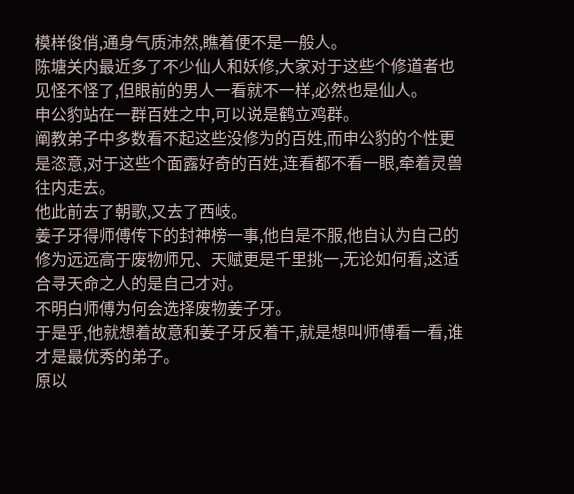模样俊俏,通身气质沛然,瞧着便不是一般人。
陈塘关内最近多了不少仙人和妖修,大家对于这些个修道者也见怪不怪了,但眼前的男人一看就不一样,必然也是仙人。
申公豹站在一群百姓之中,可以说是鹤立鸡群。
阐教弟子中多数看不起这些没修为的百姓,而申公豹的个性更是恣意,对于这些个面露好奇的百姓,连看都不看一眼,牵着灵兽往内走去。
他此前去了朝歌,又去了西岐。
姜子牙得师傅传下的封神榜一事,他自是不服,他自认为自己的修为远远高于废物师兄、天赋更是千里挑一,无论如何看,这适合寻天命之人的是自己才对。
不明白师傅为何会选择废物姜子牙。
于是乎,他就想着故意和姜子牙反着干,就是想叫师傅看一看,谁才是最优秀的弟子。
原以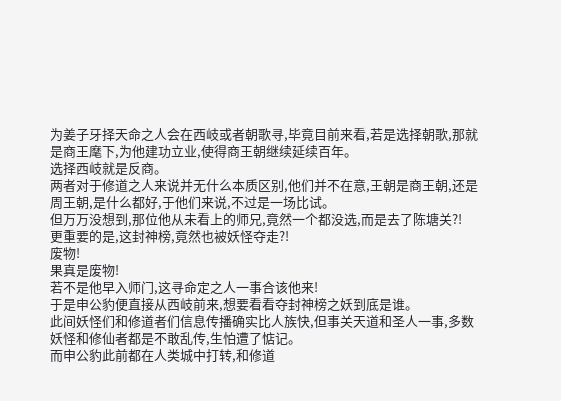为姜子牙择天命之人会在西岐或者朝歌寻,毕竟目前来看,若是选择朝歌,那就是商王麾下,为他建功立业,使得商王朝继续延续百年。
选择西岐就是反商。
两者对于修道之人来说并无什么本质区别,他们并不在意,王朝是商王朝,还是周王朝,是什么都好,于他们来说,不过是一场比试。
但万万没想到,那位他从未看上的师兄,竟然一个都没选,而是去了陈塘关?!
更重要的是,这封神榜,竟然也被妖怪夺走?!
废物!
果真是废物!
若不是他早入师门,这寻命定之人一事合该他来!
于是申公豹便直接从西岐前来,想要看看夺封神榜之妖到底是谁。
此间妖怪们和修道者们信息传播确实比人族快,但事关天道和圣人一事,多数妖怪和修仙者都是不敢乱传,生怕遭了惦记。
而申公豹此前都在人类城中打转,和修道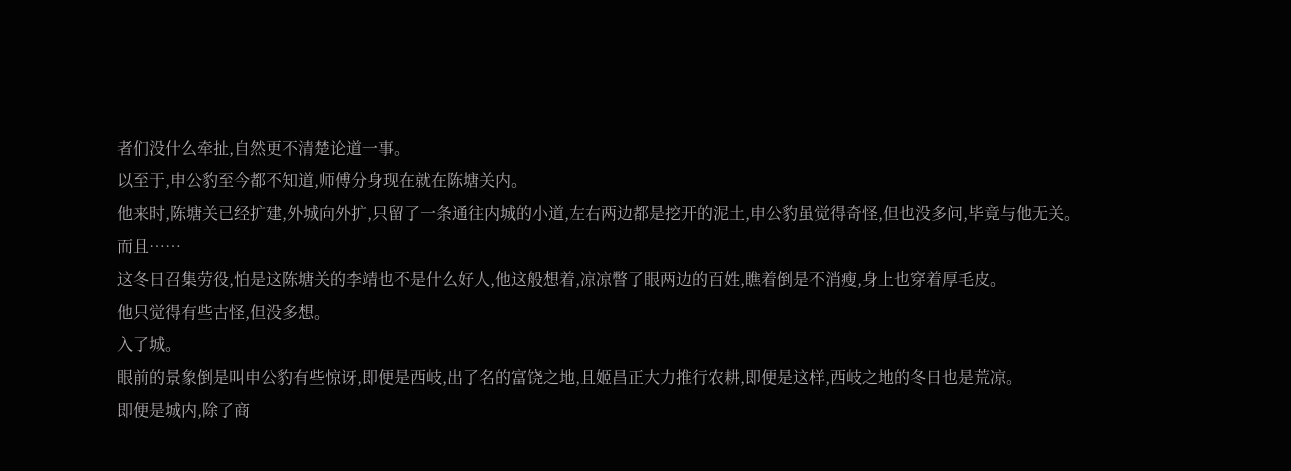者们没什么牵扯,自然更不清楚论道一事。
以至于,申公豹至今都不知道,师傅分身现在就在陈塘关内。
他来时,陈塘关已经扩建,外城向外扩,只留了一条通往内城的小道,左右两边都是挖开的泥土,申公豹虽觉得奇怪,但也没多问,毕竟与他无关。
而且……
这冬日召集劳役,怕是这陈塘关的李靖也不是什么好人,他这般想着,凉凉瞥了眼两边的百姓,瞧着倒是不消瘦,身上也穿着厚毛皮。
他只觉得有些古怪,但没多想。
入了城。
眼前的景象倒是叫申公豹有些惊讶,即便是西岐,出了名的富饶之地,且姬昌正大力推行农耕,即便是这样,西岐之地的冬日也是荒凉。
即便是城内,除了商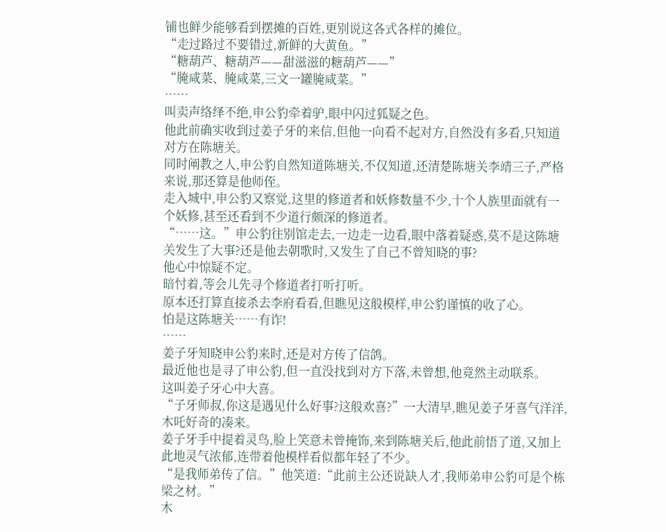铺也鲜少能够看到摆摊的百姓,更别说这各式各样的摊位。
“走过路过不要错过,新鲜的大黄鱼。”
“糖葫芦、糖葫芦——甜滋滋的糖葫芦——”
“腌咸菜、腌咸菜,三文一罐腌咸菜。”
……
叫卖声络绎不绝,申公豹牵着驴,眼中闪过狐疑之色。
他此前确实收到过姜子牙的来信,但他一向看不起对方,自然没有多看,只知道对方在陈塘关。
同时阐教之人,申公豹自然知道陈塘关,不仅知道,还清楚陈塘关李靖三子,严格来说,那还算是他师侄。
走入城中,申公豹又察觉,这里的修道者和妖修数量不少,十个人族里面就有一个妖修,甚至还看到不少道行颇深的修道者。
“……这。”申公豹往别馆走去,一边走一边看,眼中落着疑惑,莫不是这陈塘关发生了大事?还是他去朝歌时,又发生了自己不曾知晓的事?
他心中惊疑不定。
暗忖着,等会儿先寻个修道者打听打听。
原本还打算直接杀去李府看看,但瞧见这般模样,申公豹谨慎的收了心。
怕是这陈塘关……有诈!
……
姜子牙知晓申公豹来时,还是对方传了信鸽。
最近他也是寻了申公豹,但一直没找到对方下落,未曾想,他竟然主动联系。
这叫姜子牙心中大喜。
“子牙师叔,你这是遇见什么好事?这般欢喜?”一大清早,瞧见姜子牙喜气洋洋,木吒好奇的凑来。
姜子牙手中提着灵鸟,脸上笑意未曾掩饰,来到陈塘关后,他此前悟了道,又加上此地灵气浓郁,连带着他模样看似都年轻了不少。
“是我师弟传了信。”他笑道:“此前主公还说缺人才,我师弟申公豹可是个栋梁之材。”
木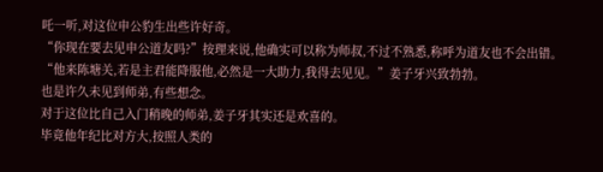吒一听,对这位申公豹生出些许好奇。
“你现在要去见申公道友吗?”按理来说,他确实可以称为师叔,不过不熟悉,称呼为道友也不会出错。
“他来陈塘关,若是主君能降服他,必然是一大助力,我得去见见。”姜子牙兴致勃勃。
也是许久未见到师弟,有些想念。
对于这位比自己入门稍晚的师弟,姜子牙其实还是欢喜的。
毕竟他年纪比对方大,按照人类的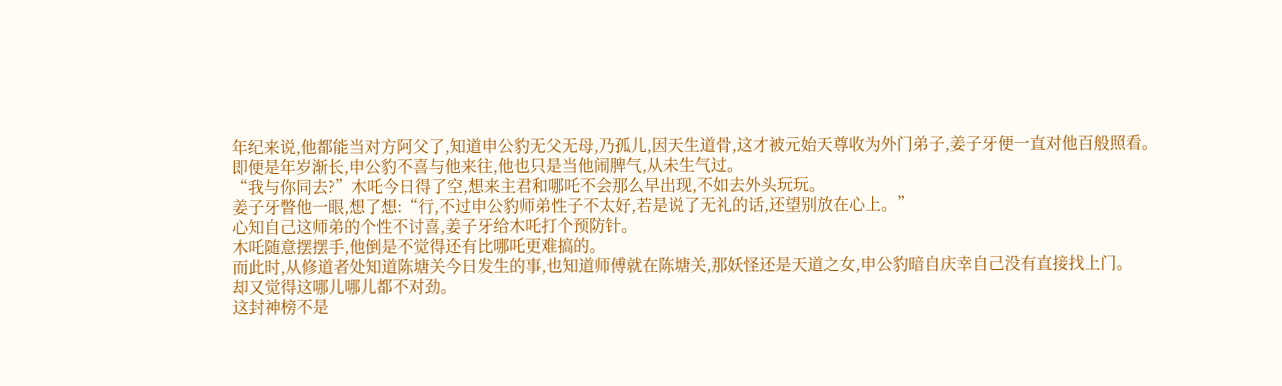年纪来说,他都能当对方阿父了,知道申公豹无父无母,乃孤儿,因天生道骨,这才被元始天尊收为外门弟子,姜子牙便一直对他百般照看。
即便是年岁渐长,申公豹不喜与他来往,他也只是当他闹脾气,从未生气过。
“我与你同去?”木吒今日得了空,想来主君和哪吒不会那么早出现,不如去外头玩玩。
姜子牙瞥他一眼,想了想:“行,不过申公豹师弟性子不太好,若是说了无礼的话,还望别放在心上。”
心知自己这师弟的个性不讨喜,姜子牙给木吒打个预防针。
木吒随意摆摆手,他倒是不觉得还有比哪吒更难搞的。
而此时,从修道者处知道陈塘关今日发生的事,也知道师傅就在陈塘关,那妖怪还是天道之女,申公豹暗自庆幸自己没有直接找上门。
却又觉得这哪儿哪儿都不对劲。
这封神榜不是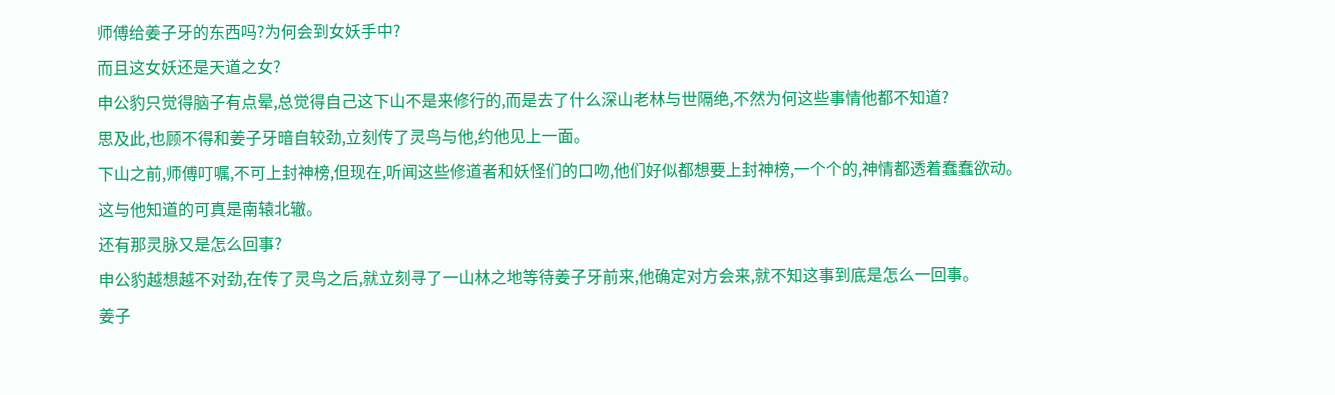师傅给姜子牙的东西吗?为何会到女妖手中?
而且这女妖还是天道之女?
申公豹只觉得脑子有点晕,总觉得自己这下山不是来修行的,而是去了什么深山老林与世隔绝,不然为何这些事情他都不知道?
思及此,也顾不得和姜子牙暗自较劲,立刻传了灵鸟与他,约他见上一面。
下山之前,师傅叮嘱,不可上封神榜,但现在,听闻这些修道者和妖怪们的口吻,他们好似都想要上封神榜,一个个的,神情都透着蠢蠢欲动。
这与他知道的可真是南辕北辙。
还有那灵脉又是怎么回事?
申公豹越想越不对劲,在传了灵鸟之后,就立刻寻了一山林之地等待姜子牙前来,他确定对方会来,就不知这事到底是怎么一回事。
姜子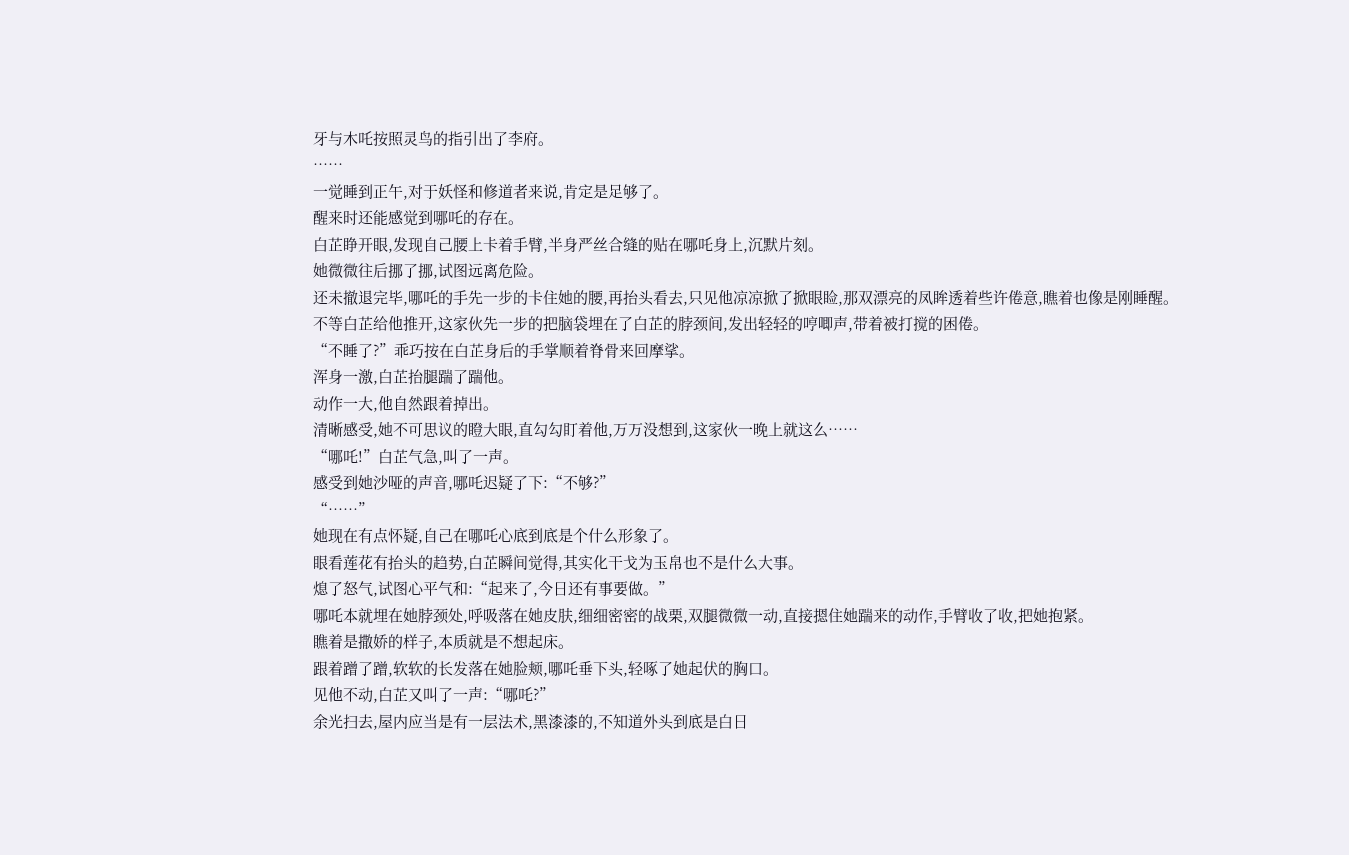牙与木吒按照灵鸟的指引出了李府。
……
一觉睡到正午,对于妖怪和修道者来说,肯定是足够了。
醒来时还能感觉到哪吒的存在。
白芷睁开眼,发现自己腰上卡着手臂,半身严丝合缝的贴在哪吒身上,沉默片刻。
她微微往后挪了挪,试图远离危险。
还未撤退完毕,哪吒的手先一步的卡住她的腰,再抬头看去,只见他凉凉掀了掀眼睑,那双漂亮的凤眸透着些许倦意,瞧着也像是刚睡醒。
不等白芷给他推开,这家伙先一步的把脑袋埋在了白芷的脖颈间,发出轻轻的哼唧声,带着被打搅的困倦。
“不睡了?”乖巧按在白芷身后的手掌顺着脊骨来回摩挲。
浑身一激,白芷抬腿踹了踹他。
动作一大,他自然跟着掉出。
清晰感受,她不可思议的瞪大眼,直勾勾盯着他,万万没想到,这家伙一晚上就这么……
“哪吒!”白芷气急,叫了一声。
感受到她沙哑的声音,哪吒迟疑了下:“不够?”
“……”
她现在有点怀疑,自己在哪吒心底到底是个什么形象了。
眼看莲花有抬头的趋势,白芷瞬间觉得,其实化干戈为玉帛也不是什么大事。
熄了怒气,试图心平气和:“起来了,今日还有事要做。”
哪吒本就埋在她脖颈处,呼吸落在她皮肤,细细密密的战栗,双腿微微一动,直接摁住她踹来的动作,手臂收了收,把她抱紧。
瞧着是撒娇的样子,本质就是不想起床。
跟着蹭了蹭,软软的长发落在她脸颊,哪吒垂下头,轻啄了她起伏的胸口。
见他不动,白芷又叫了一声:“哪吒?”
余光扫去,屋内应当是有一层法术,黑漆漆的,不知道外头到底是白日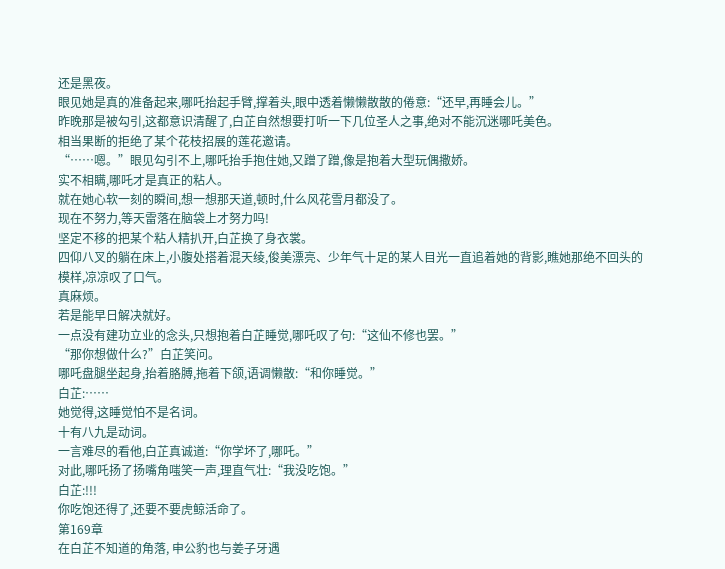还是黑夜。
眼见她是真的准备起来,哪吒抬起手臂,撑着头,眼中透着懒懒散散的倦意:“还早,再睡会儿。”
昨晚那是被勾引,这都意识清醒了,白芷自然想要打听一下几位圣人之事,绝对不能沉迷哪吒美色。
相当果断的拒绝了某个花枝招展的莲花邀请。
“……嗯。”眼见勾引不上,哪吒抬手抱住她,又蹭了蹭,像是抱着大型玩偶撒娇。
实不相瞒,哪吒才是真正的粘人。
就在她心软一刻的瞬间,想一想那天道,顿时,什么风花雪月都没了。
现在不努力,等天雷落在脑袋上才努力吗!
坚定不移的把某个粘人精扒开,白芷换了身衣裳。
四仰八叉的躺在床上,小腹处搭着混天绫,俊美漂亮、少年气十足的某人目光一直追着她的背影,瞧她那绝不回头的模样,凉凉叹了口气。
真麻烦。
若是能早日解决就好。
一点没有建功立业的念头,只想抱着白芷睡觉,哪吒叹了句:“这仙不修也罢。”
“那你想做什么?”白芷笑问。
哪吒盘腿坐起身,抬着胳膊,拖着下颌,语调懒散:“和你睡觉。”
白芷:……
她觉得,这睡觉怕不是名词。
十有八九是动词。
一言难尽的看他,白芷真诚道:“你学坏了,哪吒。”
对此,哪吒扬了扬嘴角嗤笑一声,理直气壮:“我没吃饱。”
白芷:!!!
你吃饱还得了,还要不要虎鲸活命了。
第169章
在白芷不知道的角落, 申公豹也与姜子牙遇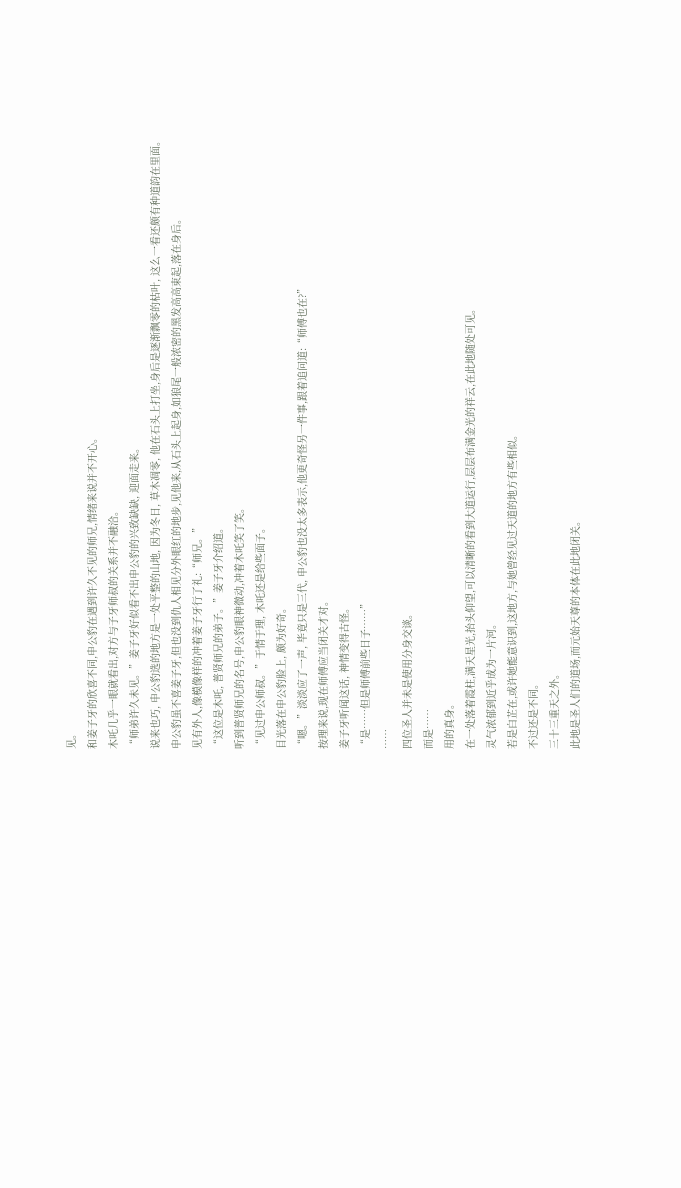见。
和姜子牙的欣喜不同,申公豹在遇到许久不见的师兄,情绪来说并不开心。
木吒几乎一眼就看出,对方与子牙师叔的关系并不融洽。
“师弟许久未见。”姜子牙好似看不出申公豹的兴致缺缺, 迎面走来。
说来也巧, 申公豹选的地方是一处平整的山地, 因为冬日, 草木凋零, 他在石头上打坐,身后是逐渐飘零的枯叶, 这么一看还颇有种道韵在里面。
申公豹虽不喜姜子牙,但也没到仇人相见分外眼红的地步,见他来,从石头上起身,如狼尾一般浓密的黑发高高束起,落在身后。
见有外人,像模像样的冲着姜子牙行了礼:“师兄。”
“这位是木吒, 普贤师兄的弟子。”姜子牙介绍道。
听到普贤师兄的名号,申公豹眼神微动,冲着木吒笑了笑。
“见过申公师叔。”于情于理, 木吒还是给些面子。
目光落在申公豹脸上, 颇为好奇。
“嗯。”淡淡应了一声, 毕竟只是三代, 申公豹也没太多表示,他更奇怪另一件事,跟着追问道:“师傅也在?”
按理来说,现在师傅应当闭关才对。
姜子牙听闻这话, 神情变得古怪。
“是……但是师傅前些日子……”
……
四位圣人并未是使用分身交谈。
而是……
用的真身。
在一处落着霞柱,满天星光,抬头仰望,可以清晰的看到大道运行,层层布满金光的祥云,在此地随处可见。
灵气浓郁到近乎成为一片河。
若是白芷在,或许她能意识到,这地方,与她曾经见过天道的地方有些相似。
不过还是不同。
三十三重天之外。
此地是圣人们的道场,而元始天尊的本体在此地闭关。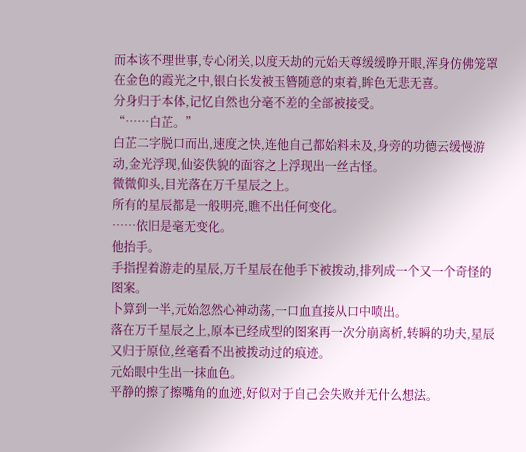而本该不理世事,专心闭关,以度天劫的元始天尊缓缓睁开眼,浑身仿佛笼罩在金色的霞光之中,银白长发被玉簪随意的束着,眸色无悲无喜。
分身归于本体,记忆自然也分毫不差的全部被接受。
“……白芷。”
白芷二字脱口而出,速度之快,连他自己都始料未及,身旁的功德云缓慢游动,金光浮现,仙姿佚貌的面容之上浮现出一丝古怪。
微微仰头,目光落在万千星辰之上。
所有的星辰都是一般明亮,瞧不出任何变化。
……依旧是毫无变化。
他抬手。
手指捏着游走的星辰,万千星辰在他手下被拨动,排列成一个又一个奇怪的图案。
卜算到一半,元始忽然心神动荡,一口血直接从口中喷出。
落在万千星辰之上,原本已经成型的图案再一次分崩离析,转瞬的功夫,星辰又归于原位,丝毫看不出被拨动过的痕迹。
元始眼中生出一抹血色。
平静的擦了擦嘴角的血迹,好似对于自己会失败并无什么想法。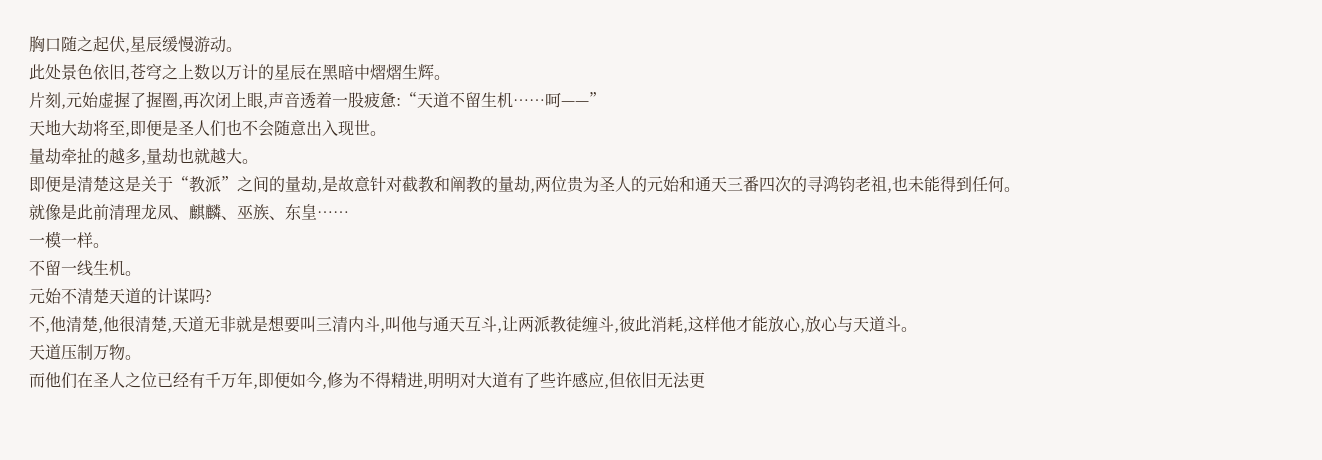胸口随之起伏,星辰缓慢游动。
此处景色依旧,苍穹之上数以万计的星辰在黑暗中熠熠生辉。
片刻,元始虚握了握圈,再次闭上眼,声音透着一股疲惫:“天道不留生机……呵——”
天地大劫将至,即便是圣人们也不会随意出入现世。
量劫牵扯的越多,量劫也就越大。
即便是清楚这是关于“教派”之间的量劫,是故意针对截教和阐教的量劫,两位贵为圣人的元始和通天三番四次的寻鸿钧老祖,也未能得到任何。
就像是此前清理龙凤、麒麟、巫族、东皇……
一模一样。
不留一线生机。
元始不清楚天道的计谋吗?
不,他清楚,他很清楚,天道无非就是想要叫三清内斗,叫他与通天互斗,让两派教徒缠斗,彼此消耗,这样他才能放心,放心与天道斗。
天道压制万物。
而他们在圣人之位已经有千万年,即便如今,修为不得精进,明明对大道有了些许感应,但依旧无法更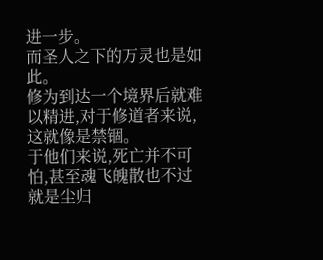进一步。
而圣人之下的万灵也是如此。
修为到达一个境界后就难以精进,对于修道者来说,这就像是禁锢。
于他们来说,死亡并不可怕,甚至魂飞魄散也不过就是尘归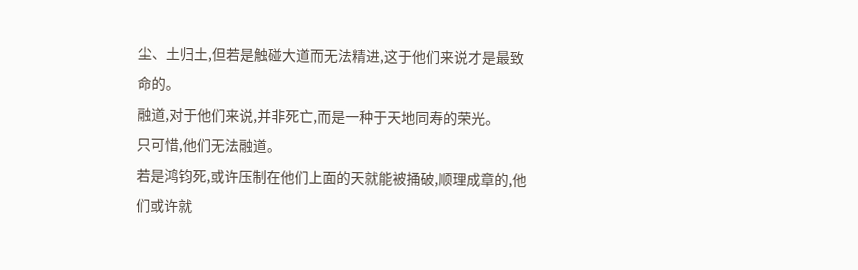尘、土归土,但若是触碰大道而无法精进,这于他们来说才是最致命的。
融道,对于他们来说,并非死亡,而是一种于天地同寿的荣光。
只可惜,他们无法融道。
若是鸿钧死,或许压制在他们上面的天就能被捅破,顺理成章的,他们或许就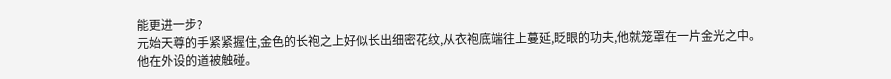能更进一步?
元始天尊的手紧紧握住,金色的长袍之上好似长出细密花纹,从衣袍底端往上蔓延,眨眼的功夫,他就笼罩在一片金光之中。
他在外设的道被触碰。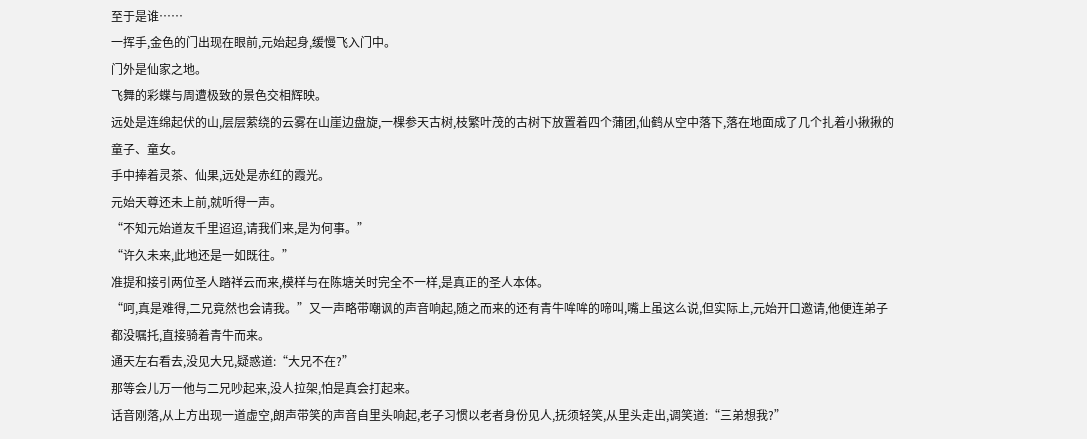至于是谁……
一挥手,金色的门出现在眼前,元始起身,缓慢飞入门中。
门外是仙家之地。
飞舞的彩蝶与周遭极致的景色交相辉映。
远处是连绵起伏的山,层层萦绕的云雾在山崖边盘旋,一棵参天古树,枝繁叶茂的古树下放置着四个蒲团,仙鹤从空中落下,落在地面成了几个扎着小揪揪的童子、童女。
手中捧着灵茶、仙果,远处是赤红的霞光。
元始天尊还未上前,就听得一声。
“不知元始道友千里迢迢,请我们来,是为何事。”
“许久未来,此地还是一如既往。”
准提和接引两位圣人踏祥云而来,模样与在陈塘关时完全不一样,是真正的圣人本体。
“呵,真是难得,二兄竟然也会请我。”又一声略带嘲讽的声音响起,随之而来的还有青牛哞哞的啼叫,嘴上虽这么说,但实际上,元始开口邀请,他便连弟子都没嘱托,直接骑着青牛而来。
通天左右看去,没见大兄,疑惑道:“大兄不在?”
那等会儿万一他与二兄吵起来,没人拉架,怕是真会打起来。
话音刚落,从上方出现一道虚空,朗声带笑的声音自里头响起,老子习惯以老者身份见人,抚须轻笑,从里头走出,调笑道:“三弟想我?”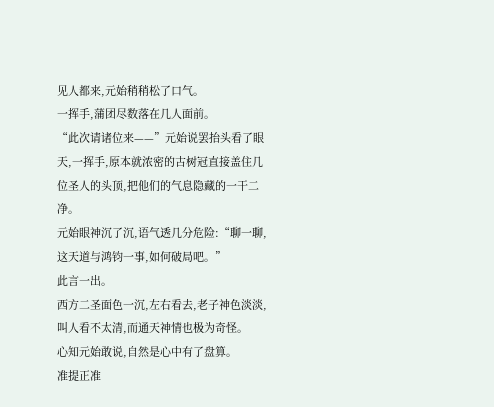见人都来,元始稍稍松了口气。
一挥手,蒲团尽数落在几人面前。
“此次请诸位来——”元始说罢抬头看了眼天,一挥手,原本就浓密的古树冠直接盖住几位圣人的头顶,把他们的气息隐藏的一干二净。
元始眼神沉了沉,语气透几分危险:“聊一聊,这天道与鸿钧一事,如何破局吧。”
此言一出。
西方二圣面色一沉,左右看去,老子神色淡淡,叫人看不太清,而通天神情也极为奇怪。
心知元始敢说,自然是心中有了盘算。
准提正准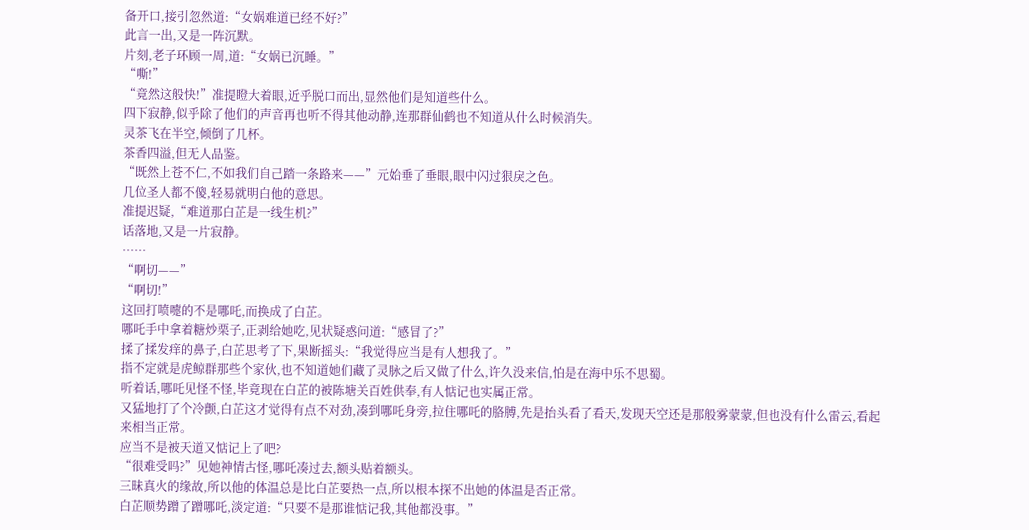备开口,接引忽然道:“女娲难道已经不好?”
此言一出,又是一阵沉默。
片刻,老子环顾一周,道:“女娲已沉睡。”
“嘶!”
“竟然这般快!”准提瞪大着眼,近乎脱口而出,显然他们是知道些什么。
四下寂静,似乎除了他们的声音再也听不得其他动静,连那群仙鹤也不知道从什么时候消失。
灵茶飞在半空,倾倒了几杯。
茶香四溢,但无人品鉴。
“既然上苍不仁,不如我们自己踏一条路来——”元始垂了垂眼,眼中闪过狠戾之色。
几位圣人都不傻,轻易就明白他的意思。
准提迟疑,“难道那白芷是一线生机?”
话落地,又是一片寂静。
……
“啊切——”
“啊切!”
这回打喷嚏的不是哪吒,而换成了白芷。
哪吒手中拿着糖炒栗子,正剥给她吃,见状疑惑问道:“感冒了?”
揉了揉发痒的鼻子,白芷思考了下,果断摇头:“我觉得应当是有人想我了。”
指不定就是虎鲸群那些个家伙,也不知道她们藏了灵脉之后又做了什么,许久没来信,怕是在海中乐不思蜀。
听着话,哪吒见怪不怪,毕竟现在白芷的被陈塘关百姓供奉,有人惦记也实属正常。
又猛地打了个冷颤,白芷这才觉得有点不对劲,凑到哪吒身旁,拉住哪吒的胳膊,先是抬头看了看天,发现天空还是那般雾蒙蒙,但也没有什么雷云,看起来相当正常。
应当不是被天道又惦记上了吧?
“很难受吗?”见她神情古怪,哪吒凑过去,额头贴着额头。
三昧真火的缘故,所以他的体温总是比白芷要热一点,所以根本探不出她的体温是否正常。
白芷顺势蹭了蹭哪吒,淡定道:“只要不是那谁惦记我,其他都没事。”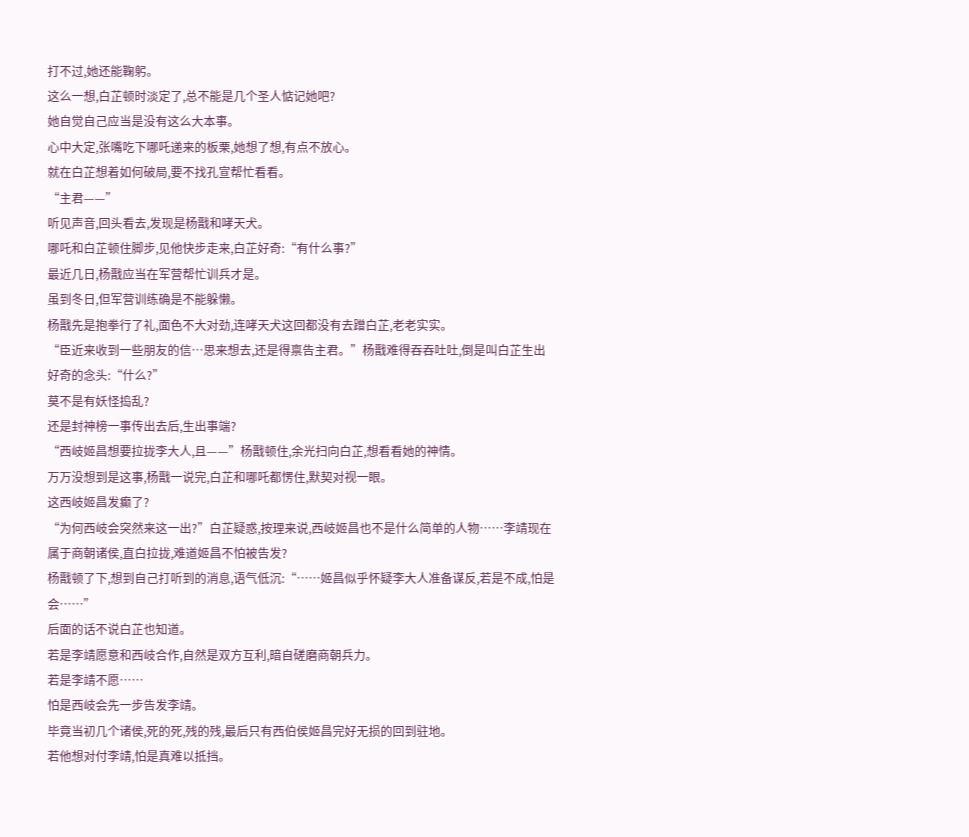打不过,她还能鞠躬。
这么一想,白芷顿时淡定了,总不能是几个圣人惦记她吧?
她自觉自己应当是没有这么大本事。
心中大定,张嘴吃下哪吒递来的板栗,她想了想,有点不放心。
就在白芷想着如何破局,要不找孔宣帮忙看看。
“主君——”
听见声音,回头看去,发现是杨戬和哮天犬。
哪吒和白芷顿住脚步,见他快步走来,白芷好奇:“有什么事?”
最近几日,杨戬应当在军营帮忙训兵才是。
虽到冬日,但军营训练确是不能躲懒。
杨戬先是抱拳行了礼,面色不大对劲,连哮天犬这回都没有去蹭白芷,老老实实。
“臣近来收到一些朋友的信…思来想去,还是得禀告主君。”杨戬难得吞吞吐吐,倒是叫白芷生出好奇的念头:“什么?”
莫不是有妖怪捣乱?
还是封神榜一事传出去后,生出事端?
“西岐姬昌想要拉拢李大人,且——”杨戬顿住,余光扫向白芷,想看看她的神情。
万万没想到是这事,杨戬一说完,白芷和哪吒都愣住,默契对视一眼。
这西岐姬昌发癫了?
“为何西岐会突然来这一出?”白芷疑惑,按理来说,西岐姬昌也不是什么简单的人物……李靖现在属于商朝诸侯,直白拉拢,难道姬昌不怕被告发?
杨戬顿了下,想到自己打听到的消息,语气低沉:“……姬昌似乎怀疑李大人准备谋反,若是不成,怕是会……”
后面的话不说白芷也知道。
若是李靖愿意和西岐合作,自然是双方互利,暗自磋磨商朝兵力。
若是李靖不愿……
怕是西岐会先一步告发李靖。
毕竟当初几个诸侯,死的死,残的残,最后只有西伯侯姬昌完好无损的回到驻地。
若他想对付李靖,怕是真难以抵挡。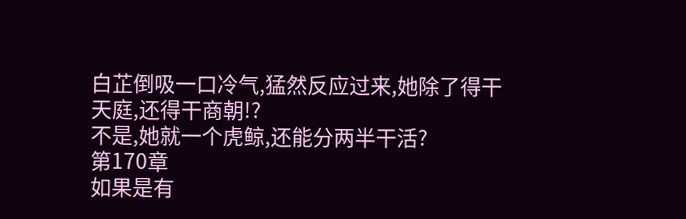白芷倒吸一口冷气,猛然反应过来,她除了得干天庭,还得干商朝!?
不是,她就一个虎鲸,还能分两半干活?
第170章
如果是有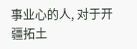事业心的人, 对于开疆拓土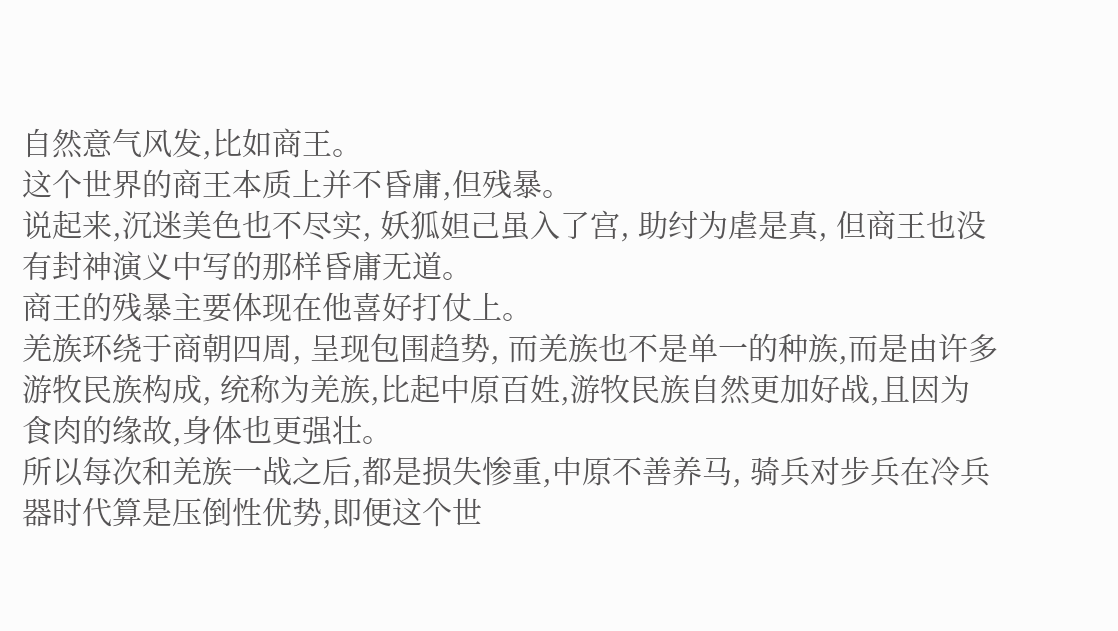自然意气风发,比如商王。
这个世界的商王本质上并不昏庸,但残暴。
说起来,沉迷美色也不尽实, 妖狐妲己虽入了宫, 助纣为虐是真, 但商王也没有封神演义中写的那样昏庸无道。
商王的残暴主要体现在他喜好打仗上。
羌族环绕于商朝四周, 呈现包围趋势, 而羌族也不是单一的种族,而是由许多游牧民族构成, 统称为羌族,比起中原百姓,游牧民族自然更加好战,且因为食肉的缘故,身体也更强壮。
所以每次和羌族一战之后,都是损失惨重,中原不善养马, 骑兵对步兵在冷兵器时代算是压倒性优势,即便这个世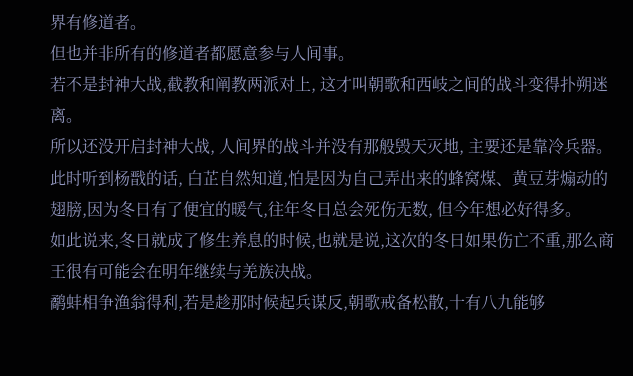界有修道者。
但也并非所有的修道者都愿意参与人间事。
若不是封神大战,截教和阐教两派对上, 这才叫朝歌和西岐之间的战斗变得扑朔迷离。
所以还没开启封神大战, 人间界的战斗并没有那般毁天灭地, 主要还是靠冷兵器。
此时听到杨戬的话, 白芷自然知道,怕是因为自己弄出来的蜂窝煤、黄豆芽煽动的翅膀,因为冬日有了便宜的暖气,往年冬日总会死伤无数, 但今年想必好得多。
如此说来,冬日就成了修生养息的时候,也就是说,这次的冬日如果伤亡不重,那么商王很有可能会在明年继续与羌族决战。
鹬蚌相争渔翁得利,若是趁那时候起兵谋反,朝歌戒备松散,十有八九能够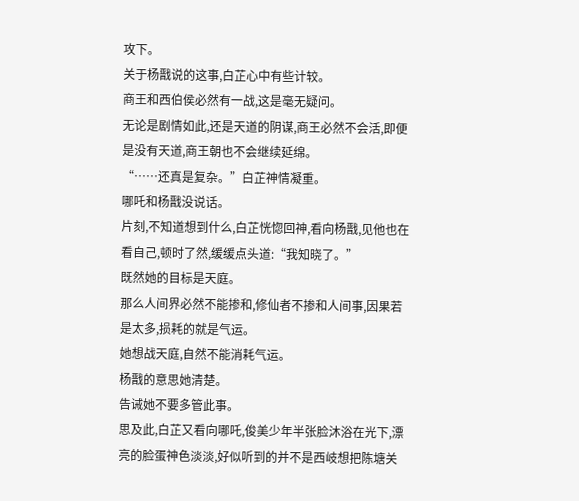攻下。
关于杨戬说的这事,白芷心中有些计较。
商王和西伯侯必然有一战,这是毫无疑问。
无论是剧情如此,还是天道的阴谋,商王必然不会活,即便是没有天道,商王朝也不会继续延绵。
“……还真是复杂。”白芷神情凝重。
哪吒和杨戬没说话。
片刻,不知道想到什么,白芷恍惚回神,看向杨戬,见他也在看自己,顿时了然,缓缓点头道:“我知晓了。”
既然她的目标是天庭。
那么人间界必然不能掺和,修仙者不掺和人间事,因果若是太多,损耗的就是气运。
她想战天庭,自然不能消耗气运。
杨戬的意思她清楚。
告诫她不要多管此事。
思及此,白芷又看向哪吒,俊美少年半张脸沐浴在光下,漂亮的脸蛋神色淡淡,好似听到的并不是西岐想把陈塘关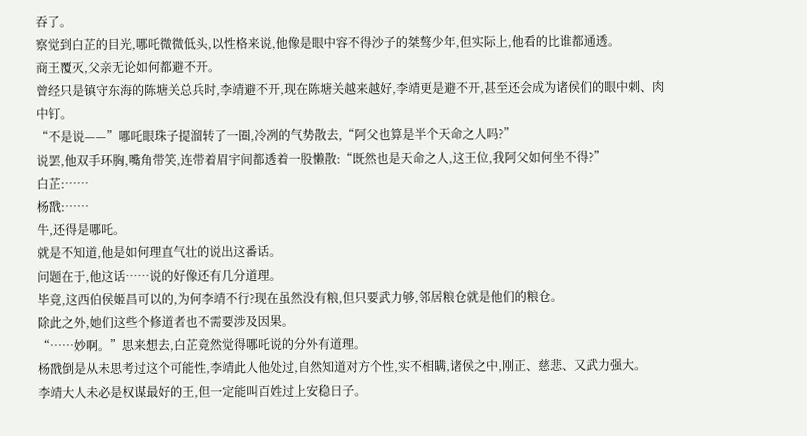吞了。
察觉到白芷的目光,哪吒微微低头,以性格来说,他像是眼中容不得沙子的桀骜少年,但实际上,他看的比谁都通透。
商王覆灭,父亲无论如何都避不开。
曾经只是镇守东海的陈塘关总兵时,李靖避不开,现在陈塘关越来越好,李靖更是避不开,甚至还会成为诸侯们的眼中刺、肉中钉。
“不是说——”哪吒眼珠子提溜转了一圈,冷冽的气势散去,“阿父也算是半个天命之人吗?”
说罢,他双手环胸,嘴角带笑,连带着眉宇间都透着一股懒散:“既然也是天命之人,这王位,我阿父如何坐不得?”
白芷:……
杨戬:……
牛,还得是哪吒。
就是不知道,他是如何理直气壮的说出这番话。
问题在于,他这话……说的好像还有几分道理。
毕竟,这西伯侯姬昌可以的,为何李靖不行?现在虽然没有粮,但只要武力够,邻居粮仓就是他们的粮仓。
除此之外,她们这些个修道者也不需要涉及因果。
“……妙啊。”思来想去,白芷竟然觉得哪吒说的分外有道理。
杨戬倒是从未思考过这个可能性,李靖此人他处过,自然知道对方个性,实不相瞒,诸侯之中,刚正、慈悲、又武力强大。
李靖大人未必是权谋最好的王,但一定能叫百姓过上安稳日子。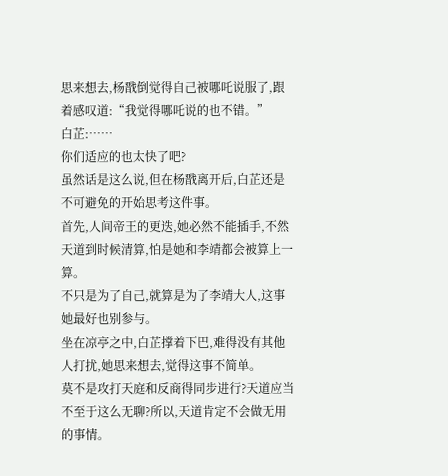思来想去,杨戬倒觉得自己被哪吒说服了,跟着感叹道:“我觉得哪吒说的也不错。”
白芷:……
你们适应的也太快了吧?
虽然话是这么说,但在杨戬离开后,白芷还是不可避免的开始思考这件事。
首先,人间帝王的更迭,她必然不能插手,不然天道到时候清算,怕是她和李靖都会被算上一算。
不只是为了自己,就算是为了李靖大人,这事她最好也别参与。
坐在凉亭之中,白芷撑着下巴,难得没有其他人打扰,她思来想去,觉得这事不简单。
莫不是攻打天庭和反商得同步进行?天道应当不至于这么无聊?所以,天道肯定不会做无用的事情。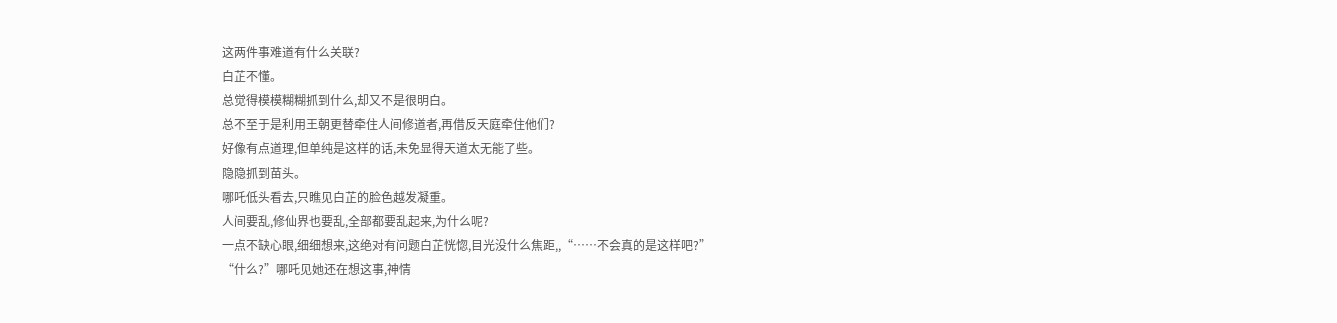这两件事难道有什么关联?
白芷不懂。
总觉得模模糊糊抓到什么,却又不是很明白。
总不至于是利用王朝更替牵住人间修道者,再借反天庭牵住他们?
好像有点道理,但单纯是这样的话,未免显得天道太无能了些。
隐隐抓到苗头。
哪吒低头看去,只瞧见白芷的脸色越发凝重。
人间要乱,修仙界也要乱,全部都要乱起来,为什么呢?
一点不缺心眼,细细想来,这绝对有问题白芷恍惚,目光没什么焦距,,“……不会真的是这样吧?”
“什么?”哪吒见她还在想这事,神情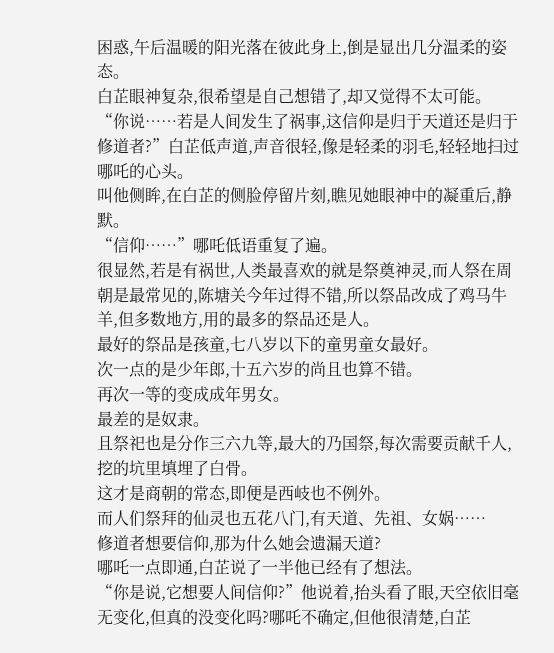困惑,午后温暖的阳光落在彼此身上,倒是显出几分温柔的姿态。
白芷眼神复杂,很希望是自己想错了,却又觉得不太可能。
“你说……若是人间发生了祸事,这信仰是归于天道还是归于修道者?”白芷低声道,声音很轻,像是轻柔的羽毛,轻轻地扫过哪吒的心头。
叫他侧眸,在白芷的侧脸停留片刻,瞧见她眼神中的凝重后,静默。
“信仰……”哪吒低语重复了遍。
很显然,若是有祸世,人类最喜欢的就是祭奠神灵,而人祭在周朝是最常见的,陈塘关今年过得不错,所以祭品改成了鸡马牛羊,但多数地方,用的最多的祭品还是人。
最好的祭品是孩童,七八岁以下的童男童女最好。
次一点的是少年郎,十五六岁的尚且也算不错。
再次一等的变成成年男女。
最差的是奴隶。
且祭祀也是分作三六九等,最大的乃国祭,每次需要贡献千人,挖的坑里填埋了白骨。
这才是商朝的常态,即便是西岐也不例外。
而人们祭拜的仙灵也五花八门,有天道、先祖、女娲……
修道者想要信仰,那为什么她会遗漏天道?
哪吒一点即通,白芷说了一半他已经有了想法。
“你是说,它想要人间信仰?”他说着,抬头看了眼,天空依旧毫无变化,但真的没变化吗?哪吒不确定,但他很清楚,白芷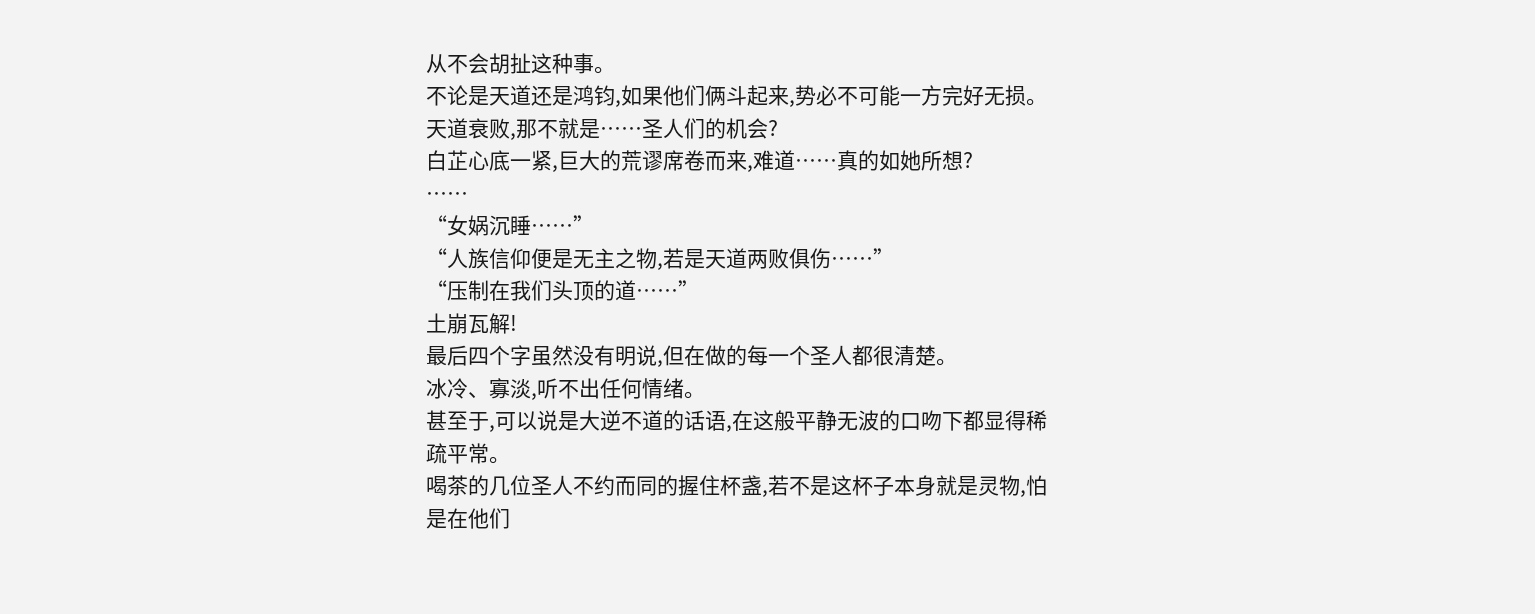从不会胡扯这种事。
不论是天道还是鸿钧,如果他们俩斗起来,势必不可能一方完好无损。
天道衰败,那不就是……圣人们的机会?
白芷心底一紧,巨大的荒谬席卷而来,难道……真的如她所想?
……
“女娲沉睡……”
“人族信仰便是无主之物,若是天道两败俱伤……”
“压制在我们头顶的道……”
土崩瓦解!
最后四个字虽然没有明说,但在做的每一个圣人都很清楚。
冰冷、寡淡,听不出任何情绪。
甚至于,可以说是大逆不道的话语,在这般平静无波的口吻下都显得稀疏平常。
喝茶的几位圣人不约而同的握住杯盏,若不是这杯子本身就是灵物,怕是在他们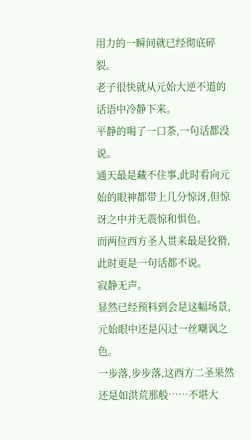用力的一瞬间就已经彻底碎裂。
老子很快就从元始大逆不道的话语中冷静下来。
平静的喝了一口茶,一句话都没说。
通天最是藏不住事,此时看向元始的眼神都带上几分惊讶,但惊讶之中并无震惊和惧色。
而两位西方圣人贯来最是狡猾,此时更是一句话都不说。
寂静无声。
显然已经预料到会是这幅场景,元始眼中还是闪过一丝嘲讽之色。
一步落,步步落,这西方二圣果然还是如洪荒那般……不堪大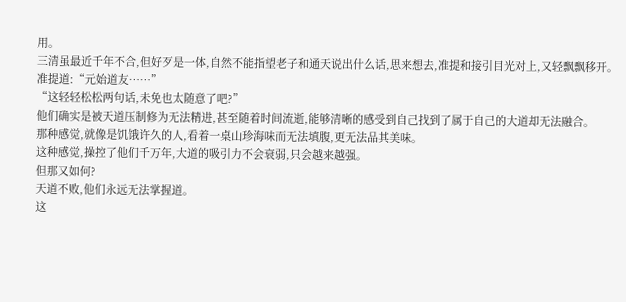用。
三清虽最近千年不合,但好歹是一体,自然不能指望老子和通天说出什么话,思来想去,准提和接引目光对上,又轻飘飘移开。
准提道:“元始道友……”
“这轻轻松松两句话,未免也太随意了吧?”
他们确实是被天道压制修为无法精进,甚至随着时间流逝,能够清晰的感受到自己找到了属于自己的大道却无法融合。
那种感觉,就像是饥饿许久的人,看着一桌山珍海味而无法填腹,更无法品其美味。
这种感觉,操控了他们千万年,大道的吸引力不会衰弱,只会越来越强。
但那又如何?
天道不败,他们永远无法掌握道。
这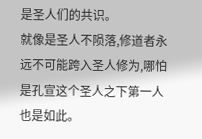是圣人们的共识。
就像是圣人不陨落,修道者永远不可能跨入圣人修为,哪怕是孔宣这个圣人之下第一人也是如此。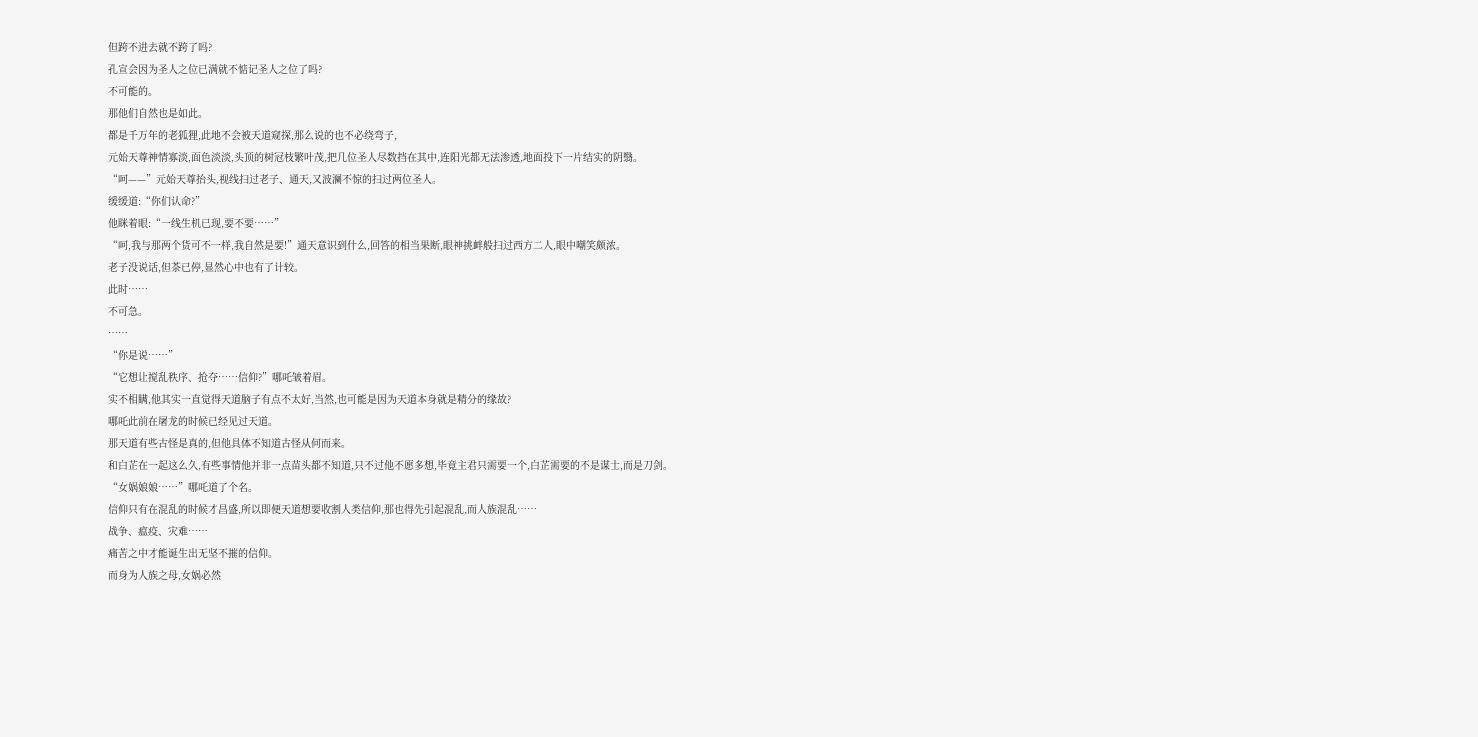但跨不进去就不跨了吗?
孔宣会因为圣人之位已满就不惦记圣人之位了吗?
不可能的。
那他们自然也是如此。
都是千万年的老狐狸,此地不会被天道窥探,那么说的也不必绕弯子,
元始天尊神情寡淡,面色淡淡,头顶的树冠枝繁叶茂,把几位圣人尽数挡在其中,连阳光都无法渗透,地面投下一片结实的阴翳。
“呵——”元始天尊抬头,视线扫过老子、通天,又波澜不惊的扫过两位圣人。
缓缓道:“你们认命?”
他眯着眼:“一线生机已现,要不要……”
“呵,我与那两个货可不一样,我自然是要!”通天意识到什么,回答的相当果断,眼神挑衅般扫过西方二人,眼中嘲笑颇浓。
老子没说话,但茶已停,显然心中也有了计较。
此时……
不可急。
……
“你是说……”
“它想让搅乱秩序、抢夺……信仰?”哪吒皱着眉。
实不相瞒,他其实一直觉得天道脑子有点不太好,当然,也可能是因为天道本身就是精分的缘故?
哪吒此前在屠龙的时候已经见过天道。
那天道有些古怪是真的,但他具体不知道古怪从何而来。
和白芷在一起这么久,有些事情他并非一点苗头都不知道,只不过他不愿多想,毕竟主君只需要一个,白芷需要的不是谋士,而是刀剑。
“女娲娘娘……”哪吒道了个名。
信仰只有在混乱的时候才昌盛,所以即便天道想要收割人类信仰,那也得先引起混乱,而人族混乱……
战争、瘟疫、灾难……
痛苦之中才能诞生出无坚不摧的信仰。
而身为人族之母,女娲必然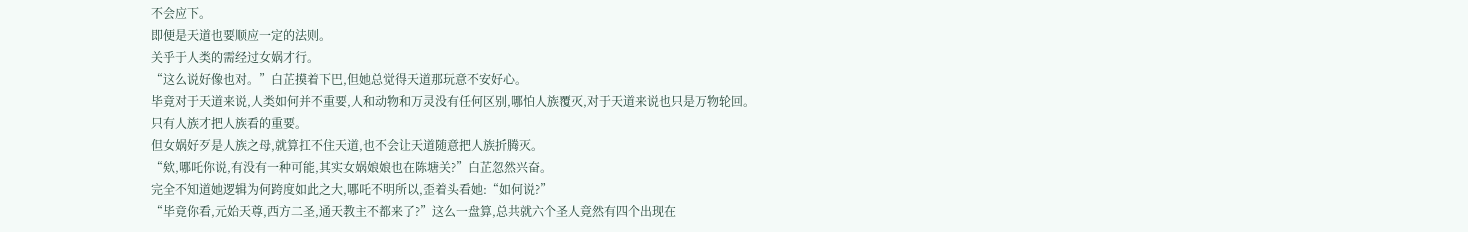不会应下。
即便是天道也要顺应一定的法则。
关乎于人类的需经过女娲才行。
“这么说好像也对。”白芷摸着下巴,但她总觉得天道那玩意不安好心。
毕竟对于天道来说,人类如何并不重要,人和动物和万灵没有任何区别,哪怕人族覆灭,对于天道来说也只是万物轮回。
只有人族才把人族看的重要。
但女娲好歹是人族之母,就算扛不住天道,也不会让天道随意把人族折腾灭。
“欸,哪吒你说,有没有一种可能,其实女娲娘娘也在陈塘关?”白芷忽然兴奋。
完全不知道她逻辑为何跨度如此之大,哪吒不明所以,歪着头看她:“如何说?”
“毕竟你看,元始天尊,西方二圣,通天教主不都来了?”这么一盘算,总共就六个圣人竟然有四个出现在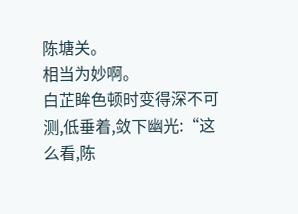陈塘关。
相当为妙啊。
白芷眸色顿时变得深不可测,低垂着,敛下幽光:“这么看,陈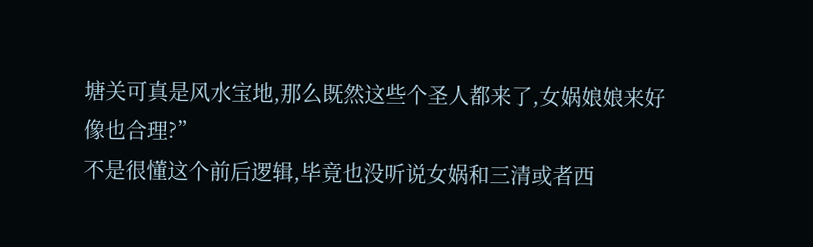塘关可真是风水宝地,那么既然这些个圣人都来了,女娲娘娘来好像也合理?”
不是很懂这个前后逻辑,毕竟也没听说女娲和三清或者西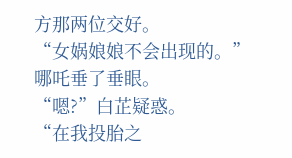方那两位交好。
“女娲娘娘不会出现的。”哪吒垂了垂眼。
“嗯?”白芷疑惑。
“在我投胎之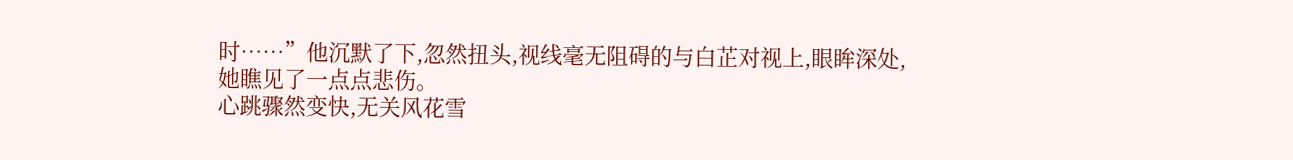时……”他沉默了下,忽然扭头,视线毫无阻碍的与白芷对视上,眼眸深处,她瞧见了一点点悲伤。
心跳骤然变快,无关风花雪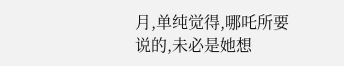月,单纯觉得,哪吒所要说的,未必是她想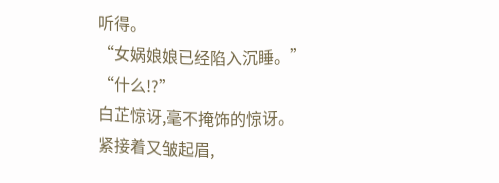听得。
“女娲娘娘已经陷入沉睡。”
“什么!?”
白芷惊讶,毫不掩饰的惊讶。
紧接着又皱起眉,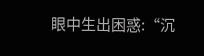眼中生出困惑:“沉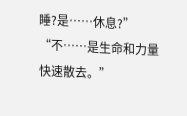睡?是……休息?”
“不……是生命和力量快速散去。”